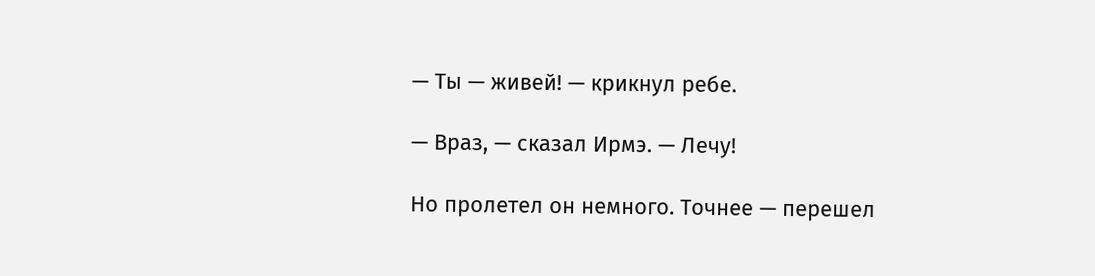— Ты — живей! — крикнул ребе.

— Враз, — сказал Ирмэ. — Лечу!

Но пролетел он немного. Точнее — перешел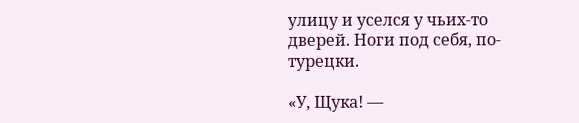улицу и уселся у чьих-то дверей. Ноги под себя, по-турецки.

«У, Щука! —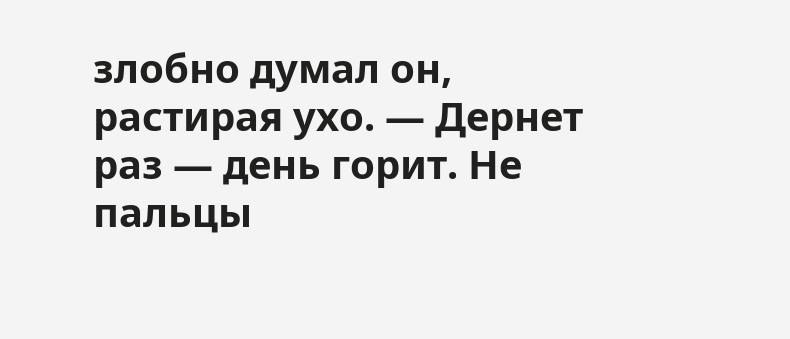злобно думал он, растирая ухо. — Дернет раз — день горит. Не пальцы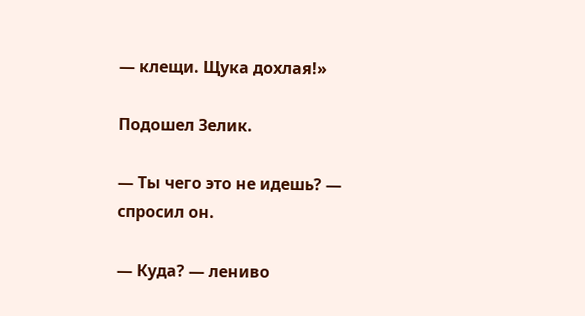— клещи. Щука дохлая!»

Подошел Зелик.

— Ты чего это не идешь? — спросил он.

— Куда? — лениво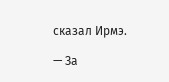сказал Ирмэ.

— За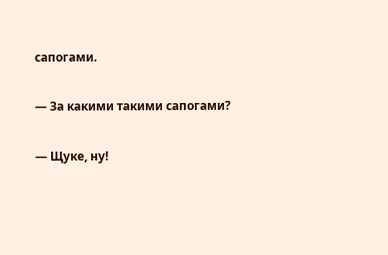сапогами.

— За какими такими сапогами?

— Щуке, ну!